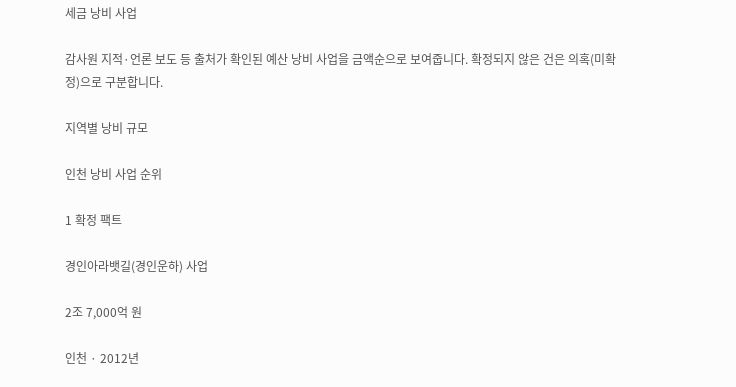세금 낭비 사업

감사원 지적·언론 보도 등 출처가 확인된 예산 낭비 사업을 금액순으로 보여줍니다. 확정되지 않은 건은 의혹(미확정)으로 구분합니다.

지역별 낭비 규모

인천 낭비 사업 순위

1 확정 팩트

경인아라뱃길(경인운하) 사업

2조 7,000억 원

인천 · 2012년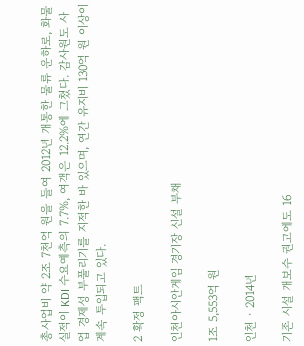총사업비 약 2조 7천억 원을 들여 2012년 개통한 물류 운하로, 화물 실적이 KDI 수요예측의 7.7%, 여객은 12.2%에 그쳤다. 감사원도 사업 경제성 부풀리기를 지적한 바 있으며, 연간 유지비 130억 원 이상이 계속 투입되고 있다.

2 확정 팩트

인천아시안게임 경기장 신설 부채

1조 5,553억 원

인천 · 2014년

기존 시설 개보수 권고에도 16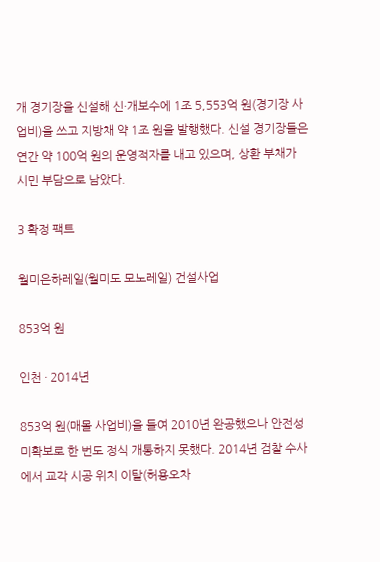개 경기장을 신설해 신·개보수에 1조 5,553억 원(경기장 사업비)을 쓰고 지방채 약 1조 원을 발행했다. 신설 경기장들은 연간 약 100억 원의 운영적자를 내고 있으며, 상환 부채가 시민 부담으로 남았다.

3 확정 팩트

월미은하레일(월미도 모노레일) 건설사업

853억 원

인천 · 2014년

853억 원(매몰 사업비)을 들여 2010년 완공했으나 안전성 미확보로 한 번도 정식 개통하지 못했다. 2014년 검찰 수사에서 교각 시공 위치 이탈(허용오차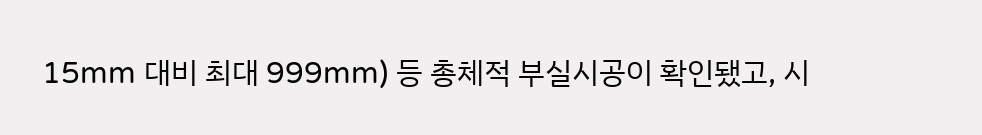15mm 대비 최대 999mm) 등 총체적 부실시공이 확인됐고, 시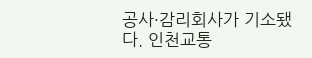공사·감리회사가 기소됐다. 인천교통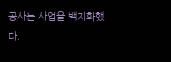공사는 사업을 백지화했다.